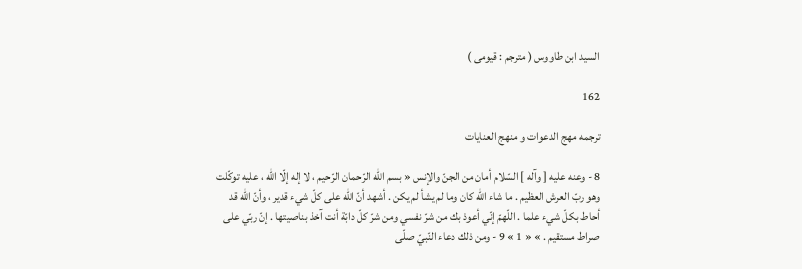السيد ابن طاووس ( مترجم : قيومى )

162

ترجمه مهج الدعوات و منهج العنايات

8 - وعنه عليه [ وآله ] السّلام أمان من الجنّ والإنس « بسم اللّه الرّحمان الرّحيم ، لا إله إلّا اللّه ، عليه توكّلت وهو ربّ العرش العظيم . ما شاء اللّه كان وما لم يشأ لم يكن . أشهد أنّ اللّه على كلّ شيء قدير ، وأنّ اللّه قد أحاط بكلّ شيء علما . اللّهمّ إنّي أعوذ بك من شرّ نفسي ومن شرّ كلّ دابّة أنت آخذ بناصيتها . إنّ ربّي على صراط مستقيم . » « 1 » 9 - ومن ذلك دعاء النّبيّ صلّى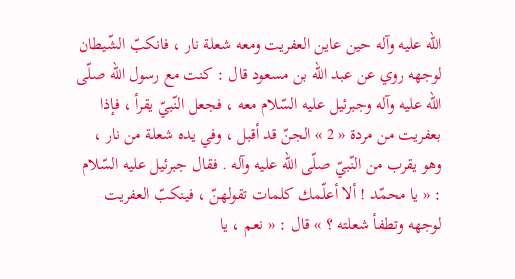اللّه عليه وآله حين عاين العفريت ومعه شعلة نار ، فانكبّ الشّيطان لوجهه روي عن عبد اللّه بن مسعود قال : كنت مع رسول اللّه صلّى اللّه عليه وآله وجبرئيل عليه السّلام معه ، فجعل النّبيّ يقرأ ، فإذا بعفريت من مردة « 2 » الجنّ قد أقبل ، وفي يده شعلة من نار ، وهو يقرب من النّبيّ صلّى اللّه عليه وآله . فقال جبرئيل عليه السّلام : « يا محمّد ! ألا أعلّمك كلمات تقولهنّ ، فينكبّ العفريت لوجهه وتطفأ شعلته ؟ » قال : « نعم ، يا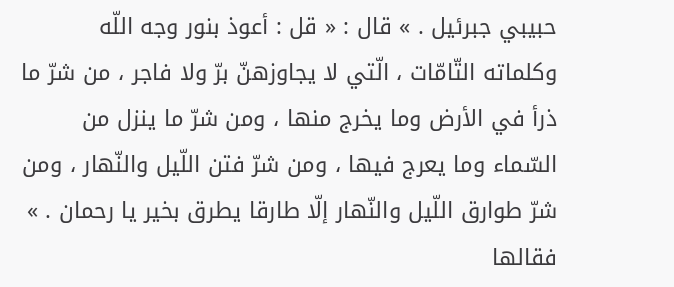حبيبي جبرئيل . » قال : « قل : أعوذ بنور وجه اللّه وكلماته التّامّات ، الّتي لا يجاوزهنّ برّ ولا فاجر ، من شرّ ما ذرأ في الأرض وما يخرج منها ، ومن شرّ ما ينزل من السّماء وما يعرج فيها ، ومن شرّ فتن اللّيل والنّهار ، ومن شرّ طوارق اللّيل والنّهار إلّا طارقا يطرق بخير يا رحمان . » فقالها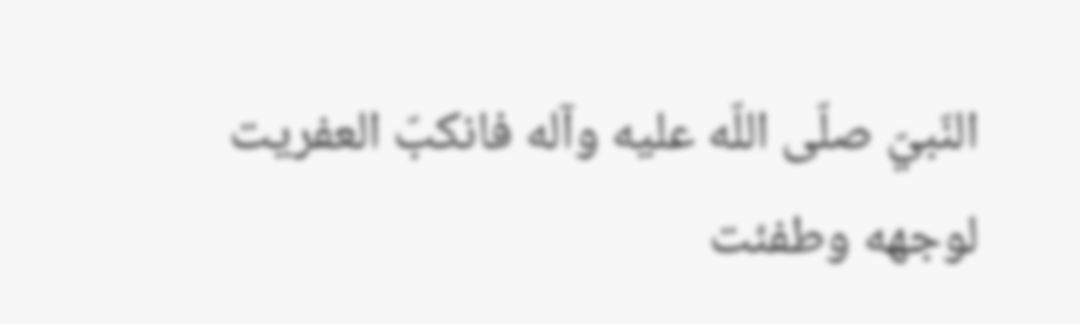النّبيّ صلّى اللّه عليه وآله فانكبّ العفريت لوجهه وطفئت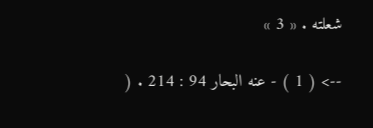شعلته . « 3 »

--> ( 1 ) - عنه البحار 94 : 214 . (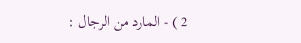2 ) - المارد من الرجال :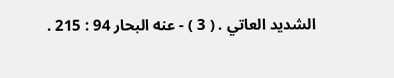الشديد العاتي . ( 3 ) - عنه البحار 94 : 215 .